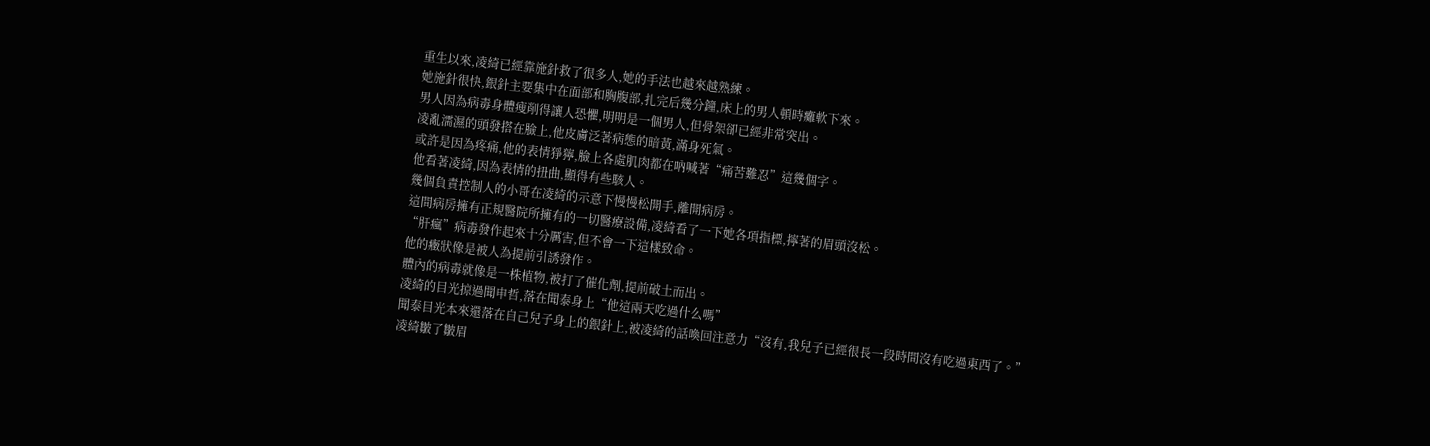重生以來,凌綺已經靠施針救了很多人,她的手法也越來越熟練。
她施針很快,銀針主要集中在面部和胸腹部,扎完后幾分鐘,床上的男人頓時癱軟下來。
男人因為病毒身體瘦削得讓人恐懼,明明是一個男人,但骨架卻已經非常突出。
凌亂濡濕的頭發搭在臉上,他皮膚泛著病態的暗黃,滿身死氣。
或許是因為疼痛,他的表情猙獰,臉上各處肌肉都在吶喊著“痛苦難忍”這幾個字。
他看著凌綺,因為表情的扭曲,顯得有些駭人。
幾個負責控制人的小哥在凌綺的示意下慢慢松開手,離開病房。
這間病房擁有正規醫院所擁有的一切醫療設備,凌綺看了一下她各項指標,擰著的眉頭沒松。
“肝瘋”病毒發作起來十分厲害,但不會一下這樣致命。
他的癥狀像是被人為提前引誘發作。
體內的病毒就像是一株植物,被打了催化劑,提前破土而出。
凌綺的目光掠過聞申哲,落在聞泰身上“他這兩天吃過什么嗎”
聞泰目光本來還落在自己兒子身上的銀針上,被凌綺的話喚回注意力“沒有,我兒子已經很長一段時間沒有吃過東西了。”
凌綺皺了皺眉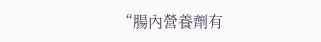“腸內營養劑有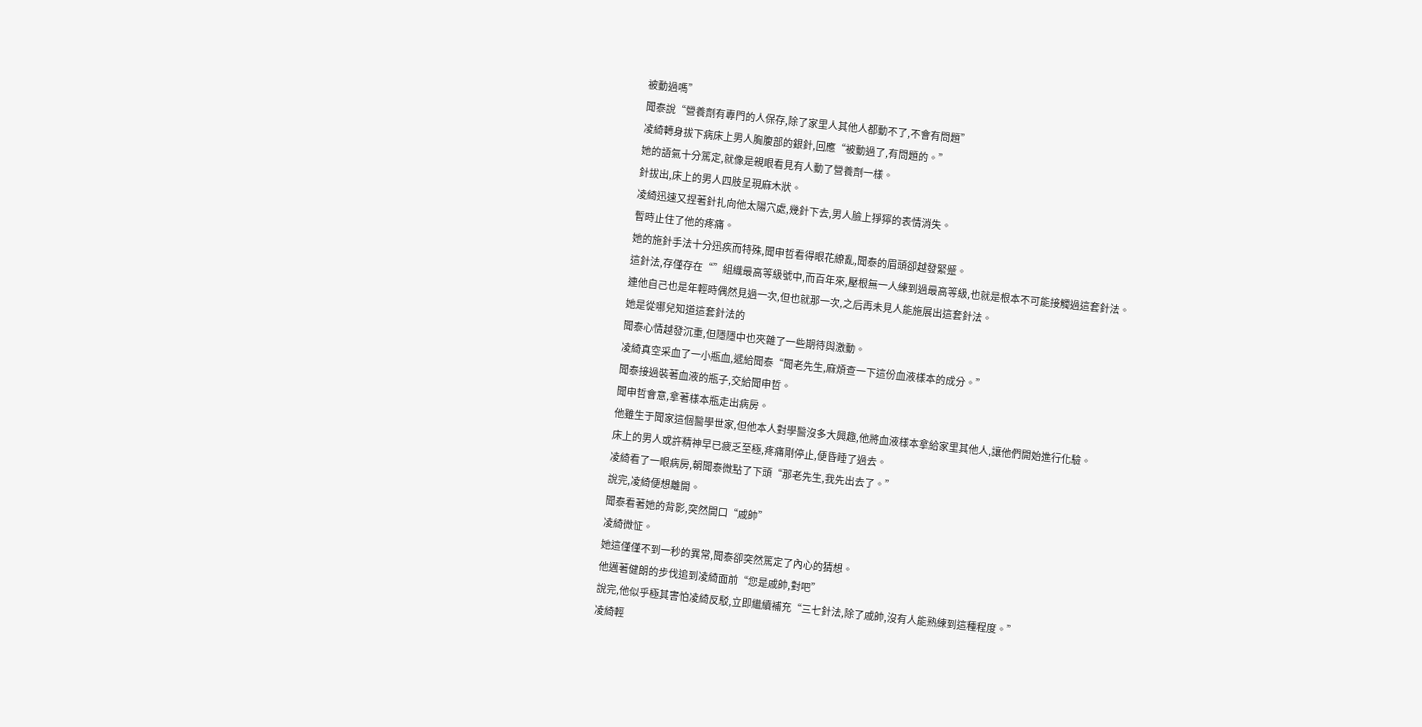被動過嗎”
聞泰說“營養劑有專門的人保存,除了家里人其他人都動不了,不會有問題”
凌綺轉身拔下病床上男人胸腹部的銀針,回應“被動過了,有問題的。”
她的語氣十分篤定,就像是親眼看見有人動了營養劑一樣。
針拔出,床上的男人四肢呈現麻木狀。
凌綺迅速又捏著針扎向他太陽穴處,幾針下去,男人臉上猙獰的表情消失。
暫時止住了他的疼痛。
她的施針手法十分迅疾而特殊,聞申哲看得眼花繚亂,聞泰的眉頭卻越發緊蹙。
這針法,存僅存在“”組織最高等級號中,而百年來,壓根無一人練到過最高等級,也就是根本不可能接觸過這套針法。
連他自己也是年輕時偶然見過一次,但也就那一次,之后再未見人能施展出這套針法。
她是從哪兒知道這套針法的
聞泰心情越發沉重,但隱隱中也夾雜了一些期待與激動。
凌綺真空采血了一小瓶血,遞給聞泰“聞老先生,麻煩查一下這份血液樣本的成分。”
聞泰接過裝著血液的瓶子,交給聞申哲。
聞申哲會意,拿著樣本瓶走出病房。
他雖生于聞家這個醫學世家,但他本人對學醫沒多大興趣,他將血液樣本拿給家里其他人,讓他們開始進行化驗。
床上的男人或許精神早已疲乏至極,疼痛剛停止,便昏睡了過去。
凌綺看了一眼病房,朝聞泰微點了下頭“那老先生,我先出去了。”
說完,凌綺便想離開。
聞泰看著她的背影,突然開口“戚帥”
凌綺微怔。
她這僅僅不到一秒的異常,聞泰卻突然篤定了內心的猜想。
他邁著健朗的步伐追到凌綺面前“您是戚帥,對吧”
說完,他似乎極其害怕凌綺反駁,立即繼續補充“三七針法,除了戚帥,沒有人能熟練到這種程度。”
凌綺輕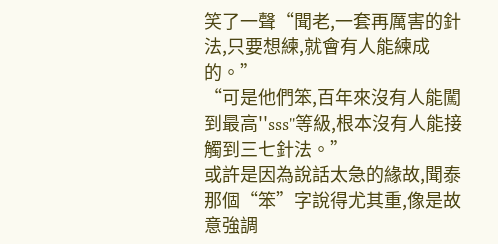笑了一聲“聞老,一套再厲害的針法,只要想練,就會有人能練成的。”
“可是他們笨,百年來沒有人能闖到最高''sss''等級,根本沒有人能接觸到三七針法。”
或許是因為說話太急的緣故,聞泰那個“笨”字說得尤其重,像是故意強調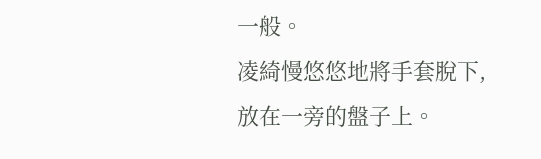一般。
凌綺慢悠悠地將手套脫下,放在一旁的盤子上。